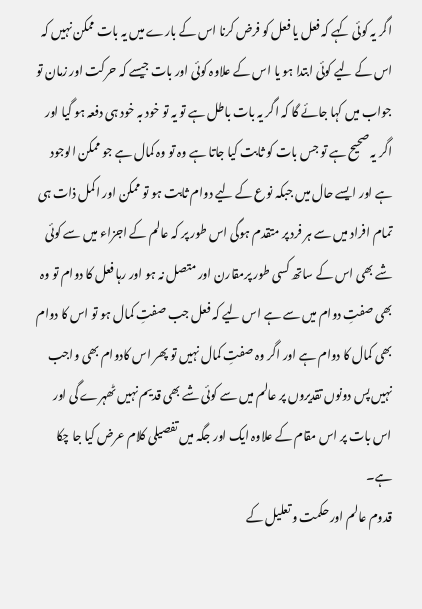اگر یہ کوئی کہے کہ فعل یا فعل کو فرض کرنا اس کے بارے میں یہ بات ممکن نہیں کہ اس کے لیے کوئی ابتدا ہو یا اس کے علاوہ کوئی اور بات جیسے کہ حرکت اور زمان تو جواب میں کہا جائے گا کہ اگر یہ بات باطل ہے تو یہ تو خود بہ خود ہی دفعہ ہو گیا اور اگر یہ صحیح ہے تو جس بات کو ثابت کیا جاتا ہے وہ تو وہ کمال ہے جو ممکن الوجود ہے اور ایسے حال میں جبکہ نوع کے لیے دوام ثابت ہو تو ممکن اور اکمل ذات ہی تمام افراد میں سے ہر فرد پر متقدم ہوگی اس طور پر کہ عالم کے اجزاء میں سے کوئی شے بھی اس کے ساتھ کسی طور پرمقارن اور متصل نہ ہو اور رہا فعل کا دوام تو وہ بھی صفتِ دوام میں سے ہے اس لیے کہ فعل جب صفتِ کمال ہو تو اس کا دوام بھی کمال کا دوام ہے اور اگر وہ صفتِ کمال نہیں تو پھر اس کادوام بھی واجب نہیں پس دونوں تقدیروں پر عالم میں سے کوئی شے بھی قدیم نہیں ٹھہرے گی اور اس بات پر اس مقام کے علاوہ ایک اور جگہ میں تفصیلی کلام عرض کیا جا چکا ہے۔
قدوم عالم اور حکمت و تعلیل کے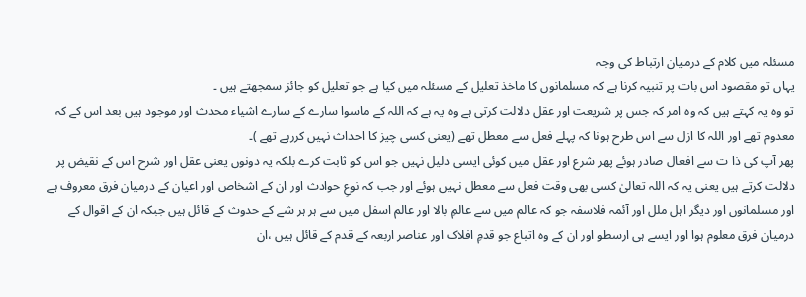مسئلہ میں کلام کے درمیان ارتباط کی وجہ
یہاں تو مقصود اس بات پر تنبیہ کرنا ہے کہ مسلمانوں کا ماخذ تعلیل کے مسئلہ میں کیا ہے جو تعلیل کو جائز سمجھتے ہیں ۔
تو وہ یہ کہتے ہیں کہ وہ امر کہ جس پر شریعت اور عقل دلالت کرتی ہے وہ یہ ہے کہ اللہ کے ماسوا سارے کے سارے اشیاء محدث اور موجود ہیں بعد اس کے کہ معدوم تھے اور اللہ کا ازل سے اس طرح ہونا کہ پہلے فعل سے معطل تھے (یعنی کسی چیز کا احداث نہیں کررہے تھے )۔
پھر آپ کی ذا ت سے افعال صادر ہوئے پھر شرع اور عقل میں کوئی ایسی دلیل نہیں جو اس کو ثابت کرے بلکہ یہ دونوں یعنی عقل اور شرح اس کے نقیض پر دلالت کرتے ہیں یعنی یہ کہ اللہ تعالیٰ کسی بھی وقت فعل سے معطل نہیں ہوئے اور جب کہ نوعِ حوادث اور ان کے اشخاص اور اعیان کے درمیان فرق معروف ہے اور مسلمانوں اور دیگر اہل ملل اور آئمہ فلاسفہ جو کہ عالم میں سے عالمِ بالا اور عالم اسفل میں سے ہر ہر شے کے حدوث کے قائل ہیں جبکہ ان کے اقوال کے درمیان فرق معلوم ہوا اور ایسے ہی ارسطو اور ان کے وہ اتباع جو قدمِ افلاک اور عناصر اربعہ کے قدم کے قائل ہیں ،ان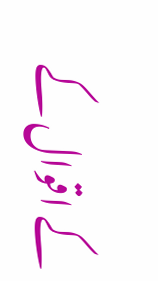کے اقوال کے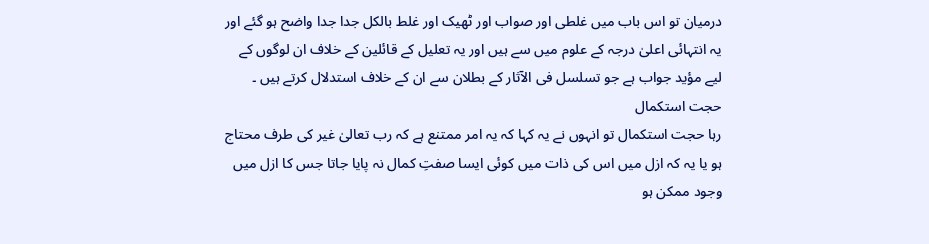درمیان تو اس باب میں غلطی اور صواب اور ٹھیک اور غلط بالکل جدا جدا واضح ہو گئے اور یہ انتہائی اعلیٰ درجہ کے علوم میں سے ہیں اور یہ تعلیل کے قائلین کے خلاف ان لوگوں کے لیے مؤید جواب ہے جو تسلسل فی الآثار کے بطلان سے ان کے خلاف استدلال کرتے ہیں ۔
حجت استکمال
رہا حجت استکمال تو انہوں نے یہ کہا کہ یہ امر ممتنع ہے کہ رب تعالیٰ غیر کی طرف محتاج ہو یا یہ کہ ازل میں اس کی ذات میں کوئی ایسا صفتِ کمال نہ پایا جاتا جس کا ازل میں وجود ممکن ہو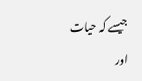جیسے کہ حیات اور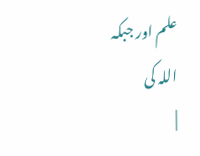علم اور جبکہ اللہ کی
|